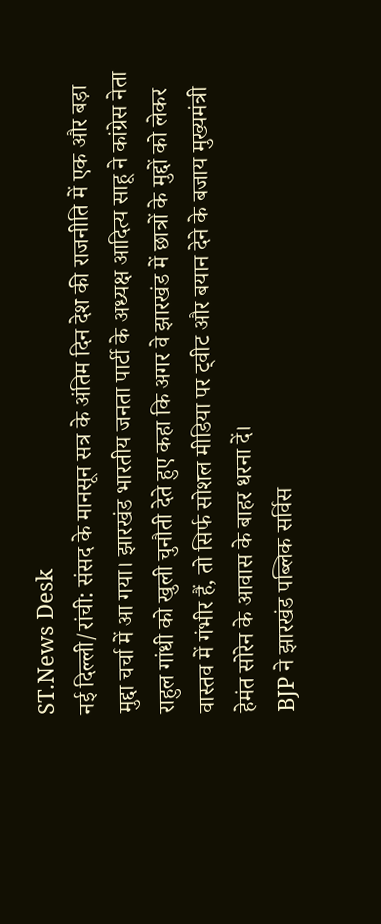ST.News Desk
नई दिल्ली/रांची: संसद के मानसून सत्र के अंतिम दिन देश की राजनीति में एक और बड़ा मुद्दा चर्चा में आ गया। झारखंड भारतीय जनता पार्टी के अध्यक्ष आदित्य साहू ने कांग्रेस नेता राहुल गांधी को खुली चुनौती देते हुए कहा कि अगर वे झारखंड में छात्रों के मुद्दों को लेकर वास्तव में गंभीर हैं, तो सिर्फ सोशल मीडिया पर ट्वीट और बयान देने के बजाय मुख्यमंत्री हेमंत सोरेन के आवास के बाहर धरना दें।
BJP ने झारखंड पब्लिक सर्विस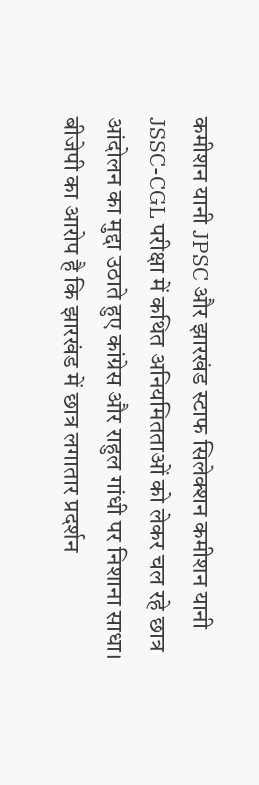कमीशन यानी JPSC और झारखंड स्टाफ सिलेक्शन कमीशन यानी JSSC-CGL परीक्षा में कथित अनियमितताओं को लेकर चल रहे छात्र आंदोलन का मुद्दा उठाते हुए कांग्रेस और राहुल गांधी पर निशाना साधा। बीजेपी का आरोप है कि झारखंड में छात्र लगातार प्रदर्शन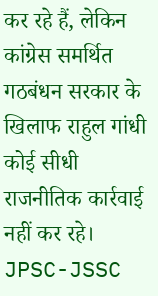कर रहे हैं, लेकिन कांग्रेस समर्थित गठबंधन सरकार के खिलाफ राहुल गांधी कोई सीधी राजनीतिक कार्रवाई नहीं कर रहे।
JPSC-JSSC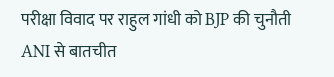परीक्षा विवाद पर राहुल गांधी को BJP की चुनौती
ANI से बातचीत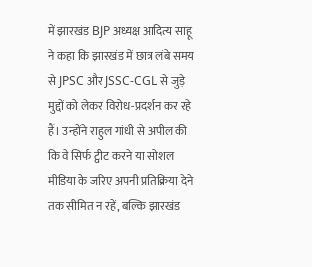में झारखंड BJP अध्यक्ष आदित्य साहू ने कहा कि झारखंड में छात्र लंबे समय से JPSC और JSSC-CGL से जुड़े मुद्दों को लेकर विरोध-प्रदर्शन कर रहे हैं। उन्होंने राहुल गांधी से अपील की कि वे सिर्फ ट्वीट करने या सोशल मीडिया के जरिए अपनी प्रतिक्रिया देने तक सीमित न रहें, बल्कि झारखंड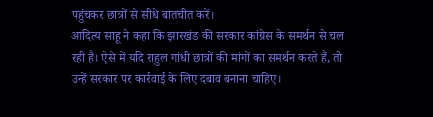पहुंचकर छात्रों से सीधे बातचीत करें।
आदित्य साहू ने कहा कि झारखंड की सरकार कांग्रेस के समर्थन से चल रही है। ऐसे में यदि राहुल गांधी छात्रों की मांगों का समर्थन करते हैं, तो उन्हें सरकार पर कार्रवाई के लिए दबाव बनाना चाहिए।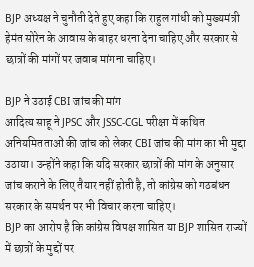BJP अध्यक्ष ने चुनौती देते हुए कहा कि राहुल गांधी को मुख्यमंत्री हेमंत सोरेन के आवास के बाहर धरना देना चाहिए और सरकार से छात्रों की मांगों पर जवाब मांगना चाहिए।

BJP ने उठाई CBI जांच की मांग
आदित्य साहू ने JPSC और JSSC-CGL परीक्षा में कथित अनियमितताओं की जांच को लेकर CBI जांच की मांग का भी मुद्दा उठाया। उन्होंने कहा कि यदि सरकार छात्रों की मांग के अनुसार जांच कराने के लिए तैयार नहीं होती है, तो कांग्रेस को गठबंधन सरकार के समर्थन पर भी विचार करना चाहिए।
BJP का आरोप है कि कांग्रेस विपक्ष शासित या BJP शासित राज्यों में छात्रों के मुद्दों पर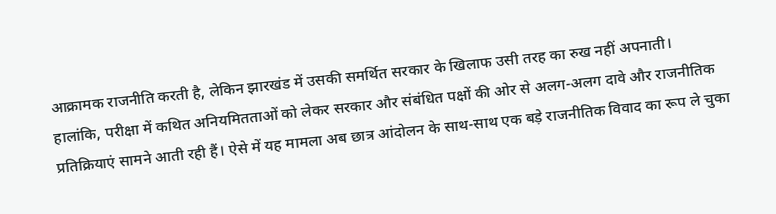आक्रामक राजनीति करती है, लेकिन झारखंड में उसकी समर्थित सरकार के खिलाफ उसी तरह का रुख नहीं अपनाती।
हालांकि, परीक्षा में कथित अनियमितताओं को लेकर सरकार और संबंधित पक्षों की ओर से अलग-अलग दावे और राजनीतिक प्रतिक्रियाएं सामने आती रही हैं। ऐसे में यह मामला अब छात्र आंदोलन के साथ-साथ एक बड़े राजनीतिक विवाद का रूप ले चुका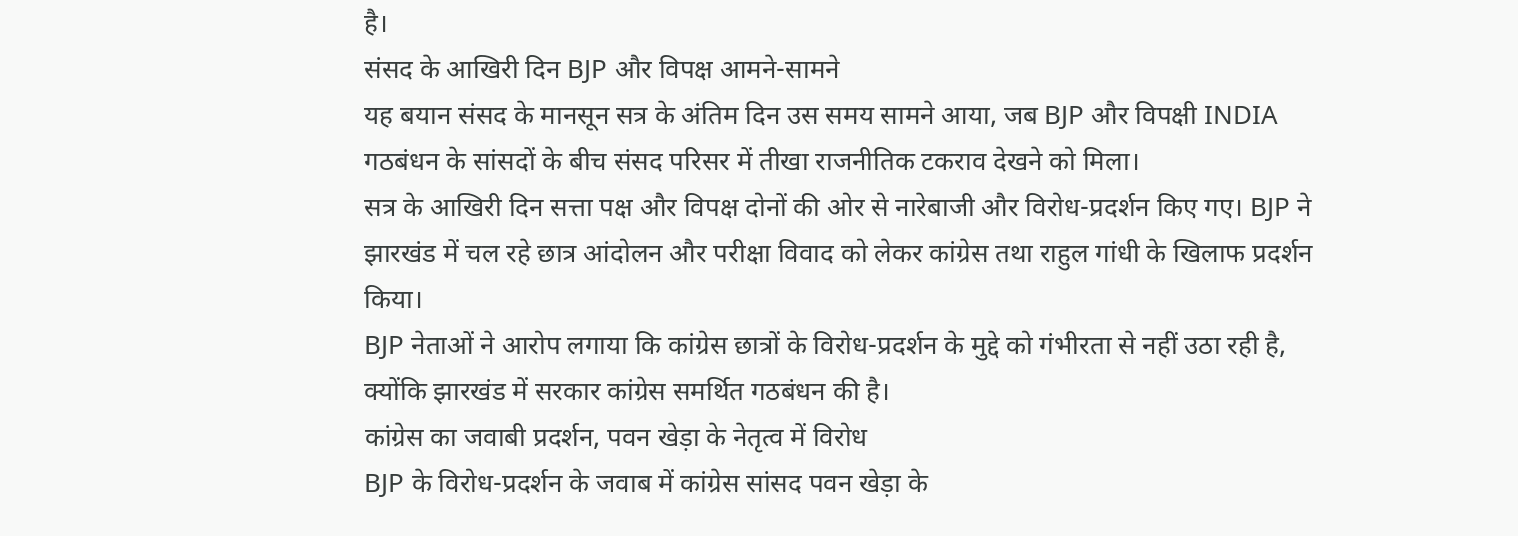है।
संसद के आखिरी दिन BJP और विपक्ष आमने-सामने
यह बयान संसद के मानसून सत्र के अंतिम दिन उस समय सामने आया, जब BJP और विपक्षी INDIA गठबंधन के सांसदों के बीच संसद परिसर में तीखा राजनीतिक टकराव देखने को मिला।
सत्र के आखिरी दिन सत्ता पक्ष और विपक्ष दोनों की ओर से नारेबाजी और विरोध-प्रदर्शन किए गए। BJP ने झारखंड में चल रहे छात्र आंदोलन और परीक्षा विवाद को लेकर कांग्रेस तथा राहुल गांधी के खिलाफ प्रदर्शन किया।
BJP नेताओं ने आरोप लगाया कि कांग्रेस छात्रों के विरोध-प्रदर्शन के मुद्दे को गंभीरता से नहीं उठा रही है, क्योंकि झारखंड में सरकार कांग्रेस समर्थित गठबंधन की है।
कांग्रेस का जवाबी प्रदर्शन, पवन खेड़ा के नेतृत्व में विरोध
BJP के विरोध-प्रदर्शन के जवाब में कांग्रेस सांसद पवन खेड़ा के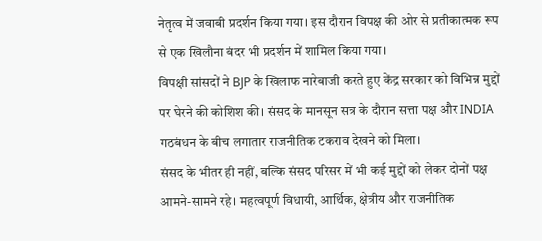नेतृत्व में जवाबी प्रदर्शन किया गया। इस दौरान विपक्ष की ओर से प्रतीकात्मक रूप से एक खिलौना बंदर भी प्रदर्शन में शामिल किया गया।
विपक्षी सांसदों ने BJP के खिलाफ नारेबाजी करते हुए केंद्र सरकार को विभिन्न मुद्दों पर घेरने की कोशिश की। संसद के मानसून सत्र के दौरान सत्ता पक्ष और INDIA गठबंधन के बीच लगातार राजनीतिक टकराव देखने को मिला।
संसद के भीतर ही नहीं, बल्कि संसद परिसर में भी कई मुद्दों को लेकर दोनों पक्ष आमने-सामने रहे। महत्वपूर्ण विधायी, आर्थिक, क्षेत्रीय और राजनीतिक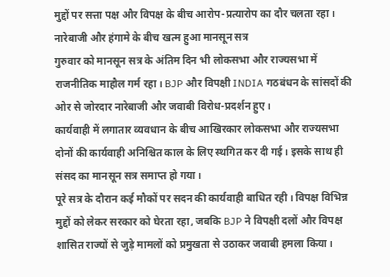मुद्दों पर सत्ता पक्ष और विपक्ष के बीच आरोप-प्रत्यारोप का दौर चलता रहा।
नारेबाजी और हंगामे के बीच खत्म हुआ मानसून सत्र
गुरुवार को मानसून सत्र के अंतिम दिन भी लोकसभा और राज्यसभा में राजनीतिक माहौल गर्म रहा। BJP और विपक्षी INDIA गठबंधन के सांसदों की ओर से जोरदार नारेबाजी और जवाबी विरोध-प्रदर्शन हुए।
कार्यवाही में लगातार व्यवधान के बीच आखिरकार लोकसभा और राज्यसभा दोनों की कार्यवाही अनिश्चित काल के लिए स्थगित कर दी गई। इसके साथ ही संसद का मानसून सत्र समाप्त हो गया।
पूरे सत्र के दौरान कई मौकों पर सदन की कार्यवाही बाधित रही। विपक्ष विभिन्न मुद्दों को लेकर सरकार को घेरता रहा, जबकि BJP ने विपक्षी दलों और विपक्ष शासित राज्यों से जुड़े मामलों को प्रमुखता से उठाकर जवाबी हमला किया।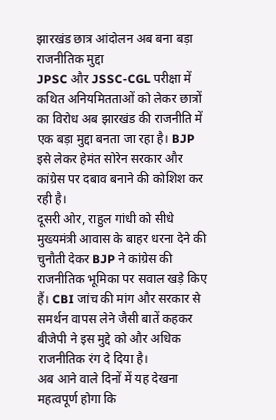झारखंड छात्र आंदोलन अब बना बड़ा राजनीतिक मुद्दा
JPSC और JSSC-CGL परीक्षा में कथित अनियमितताओं को लेकर छात्रों का विरोध अब झारखंड की राजनीति में एक बड़ा मुद्दा बनता जा रहा है। BJP इसे लेकर हेमंत सोरेन सरकार और कांग्रेस पर दबाव बनाने की कोशिश कर रही है।
दूसरी ओर, राहुल गांधी को सीधे मुख्यमंत्री आवास के बाहर धरना देने की चुनौती देकर BJP ने कांग्रेस की राजनीतिक भूमिका पर सवाल खड़े किए हैं। CBI जांच की मांग और सरकार से समर्थन वापस लेने जैसी बातें कहकर बीजेपी ने इस मुद्दे को और अधिक राजनीतिक रंग दे दिया है।
अब आने वाले दिनों में यह देखना महत्वपूर्ण होगा कि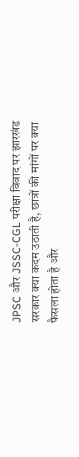JPSC और JSSC-CGL परीक्षा विवाद पर झारखंड सरकार क्या कदम उठाती है, छात्रों की मांगों पर क्या फैसला होता है और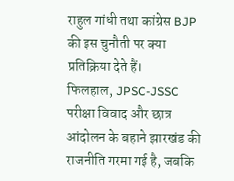राहुल गांधी तथा कांग्रेस BJP की इस चुनौती पर क्या प्रतिक्रिया देते हैं।
फिलहाल, JPSC-JSSC परीक्षा विवाद और छात्र आंदोलन के बहाने झारखंड की राजनीति गरमा गई है, जबकि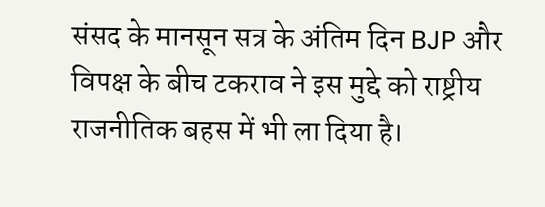संसद के मानसून सत्र के अंतिम दिन BJP और विपक्ष के बीच टकराव ने इस मुद्दे को राष्ट्रीय राजनीतिक बहस में भी ला दिया है।